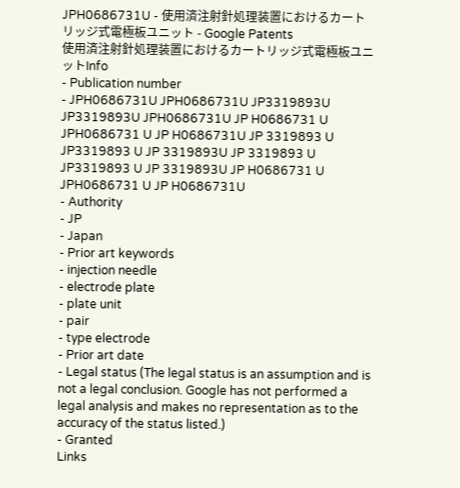JPH0686731U - 使用済注射針処理装置におけるカートリッジ式電極板ユニット - Google Patents
使用済注射針処理装置におけるカートリッジ式電極板ユニットInfo
- Publication number
- JPH0686731U JPH0686731U JP3319893U JP3319893U JPH0686731U JP H0686731 U JPH0686731 U JP H0686731U JP 3319893 U JP3319893 U JP 3319893U JP 3319893 U JP3319893 U JP 3319893U JP H0686731 U JPH0686731 U JP H0686731U
- Authority
- JP
- Japan
- Prior art keywords
- injection needle
- electrode plate
- plate unit
- pair
- type electrode
- Prior art date
- Legal status (The legal status is an assumption and is not a legal conclusion. Google has not performed a legal analysis and makes no representation as to the accuracy of the status listed.)
- Granted
Links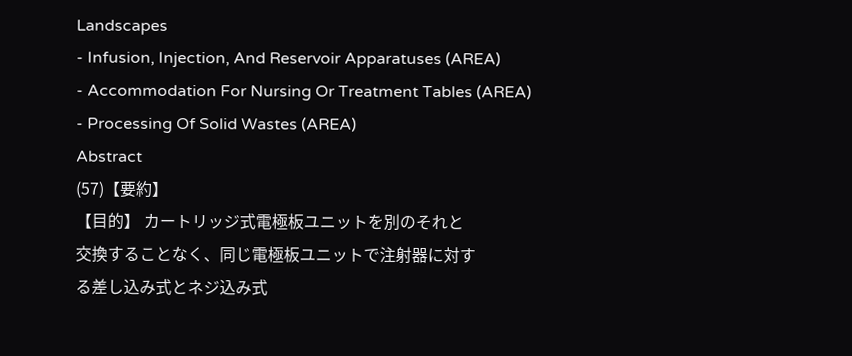Landscapes
- Infusion, Injection, And Reservoir Apparatuses (AREA)
- Accommodation For Nursing Or Treatment Tables (AREA)
- Processing Of Solid Wastes (AREA)
Abstract
(57)【要約】
【目的】 カートリッジ式電極板ユニットを別のそれと
交換することなく、同じ電極板ユニットで注射器に対す
る差し込み式とネジ込み式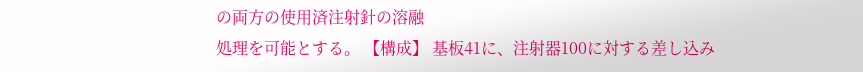の両方の使用済注射針の溶融
処理を可能とする。 【構成】 基板41に、注射器100に対する差し込み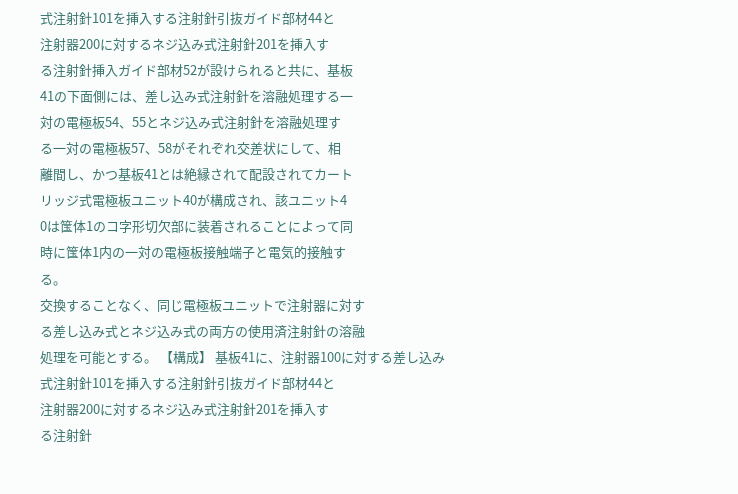式注射針101を挿入する注射針引抜ガイド部材44と
注射器200に対するネジ込み式注射針201を挿入す
る注射針挿入ガイド部材52が設けられると共に、基板
41の下面側には、差し込み式注射針を溶融処理する一
対の電極板54、55とネジ込み式注射針を溶融処理す
る一対の電極板57、58がそれぞれ交差状にして、相
離間し、かつ基板41とは絶縁されて配設されてカート
リッジ式電極板ユニット40が構成され、該ユニット4
0は筺体1のコ字形切欠部に装着されることによって同
時に筺体1内の一対の電極板接触端子と電気的接触す
る。
交換することなく、同じ電極板ユニットで注射器に対す
る差し込み式とネジ込み式の両方の使用済注射針の溶融
処理を可能とする。 【構成】 基板41に、注射器100に対する差し込み
式注射針101を挿入する注射針引抜ガイド部材44と
注射器200に対するネジ込み式注射針201を挿入す
る注射針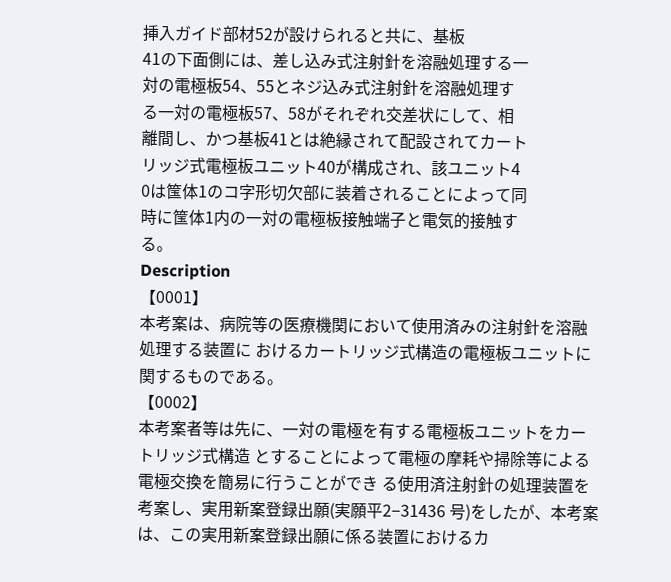挿入ガイド部材52が設けられると共に、基板
41の下面側には、差し込み式注射針を溶融処理する一
対の電極板54、55とネジ込み式注射針を溶融処理す
る一対の電極板57、58がそれぞれ交差状にして、相
離間し、かつ基板41とは絶縁されて配設されてカート
リッジ式電極板ユニット40が構成され、該ユニット4
0は筺体1のコ字形切欠部に装着されることによって同
時に筺体1内の一対の電極板接触端子と電気的接触す
る。
Description
【0001】
本考案は、病院等の医療機関において使用済みの注射針を溶融処理する装置に おけるカートリッジ式構造の電極板ユニットに関するものである。
【0002】
本考案者等は先に、一対の電極を有する電極板ユニットをカートリッジ式構造 とすることによって電極の摩耗や掃除等による電極交換を簡易に行うことができ る使用済注射針の処理装置を考案し、実用新案登録出願(実願平2−31436 号)をしたが、本考案は、この実用新案登録出願に係る装置におけるカ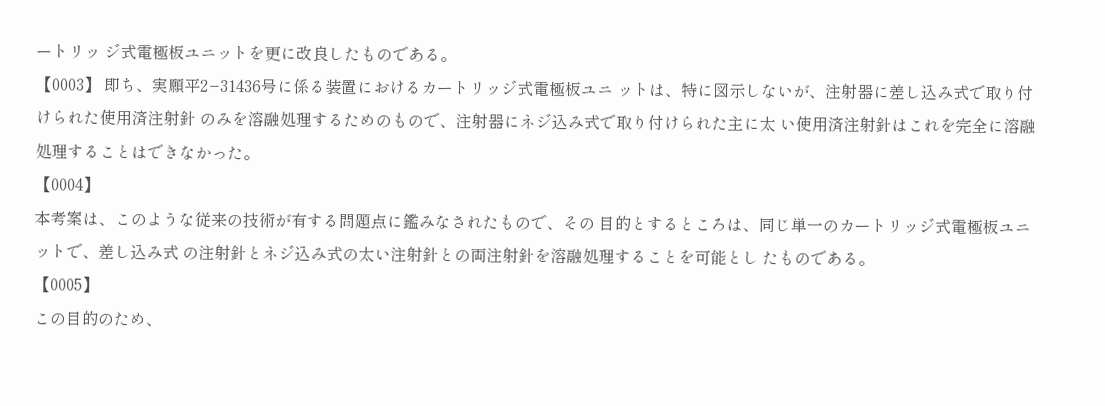ートリッ ジ式電極板ユニットを更に改良したものである。
【0003】 即ち、実願平2−31436号に係る装置におけるカートリッジ式電極板ユニ ットは、特に図示しないが、注射器に差し込み式で取り付けられた使用済注射針 のみを溶融処理するためのもので、注射器にネジ込み式で取り付けられた主に太 い使用済注射針はこれを完全に溶融処理することはできなかった。
【0004】
本考案は、このような従来の技術が有する問題点に鑑みなされたもので、その 目的とするところは、同じ単一のカートリッジ式電極板ユニットで、差し込み式 の注射針とネジ込み式の太い注射針との両注射針を溶融処理することを可能とし たものである。
【0005】
この目的のため、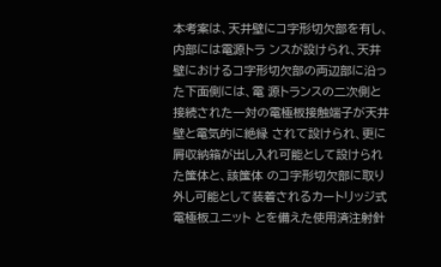本考案は、天井壁にコ字形切欠部を有し、内部には電源トラ ンスが設けられ、天井壁におけるコ字形切欠部の両辺部に沿った下面側には、電 源トランスの二次側と接続された一対の電極板接触端子が天井壁と電気的に絶縁 されて設けられ、更に屑収納箱が出し入れ可能として設けられた筺体と、該筺体 のコ字形切欠部に取り外し可能として装着されるカートリッジ式電極板ユニット とを備えた使用済注射針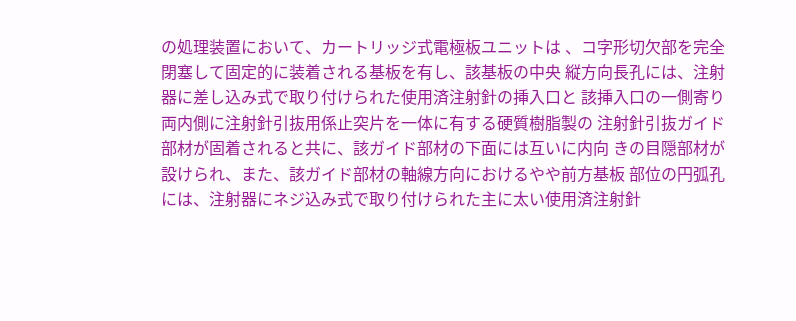の処理装置において、カートリッジ式電極板ユニットは 、コ字形切欠部を完全閉塞して固定的に装着される基板を有し、該基板の中央 縦方向長孔には、注射器に差し込み式で取り付けられた使用済注射針の挿入口と 該挿入口の一側寄り両内側に注射針引抜用係止突片を一体に有する硬質樹脂製の 注射針引抜ガイド部材が固着されると共に、該ガイド部材の下面には互いに内向 きの目隠部材が設けられ、また、該ガイド部材の軸線方向におけるやや前方基板 部位の円弧孔には、注射器にネジ込み式で取り付けられた主に太い使用済注射針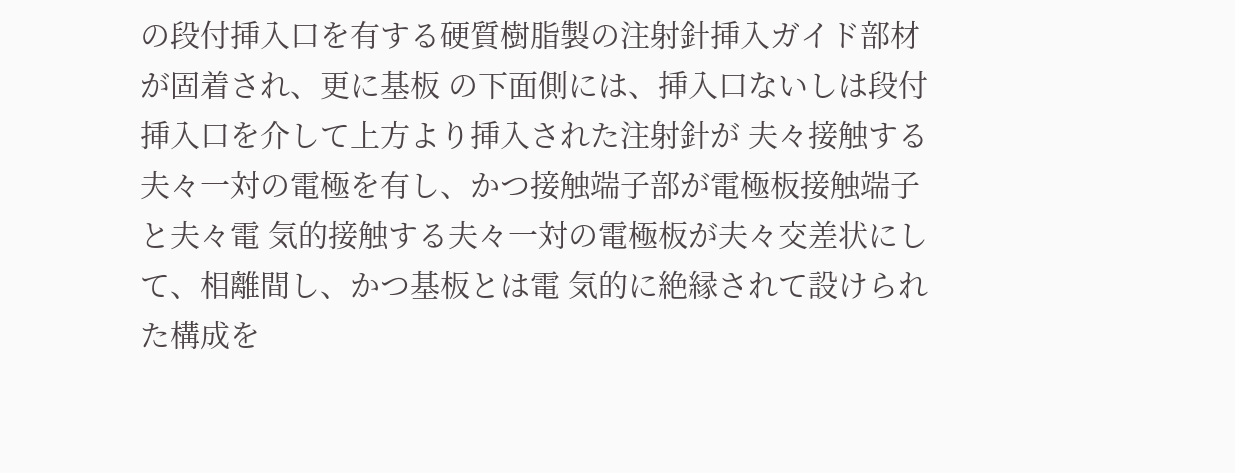の段付挿入口を有する硬質樹脂製の注射針挿入ガイド部材が固着され、更に基板 の下面側には、挿入口ないしは段付挿入口を介して上方より挿入された注射針が 夫々接触する夫々一対の電極を有し、かつ接触端子部が電極板接触端子と夫々電 気的接触する夫々一対の電極板が夫々交差状にして、相離間し、かつ基板とは電 気的に絶縁されて設けられた構成を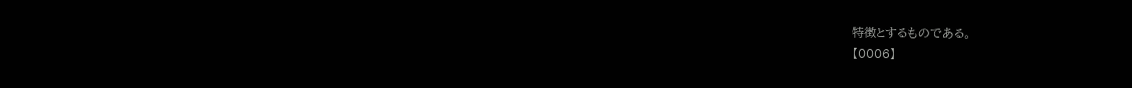特徴とするものである。
【0006】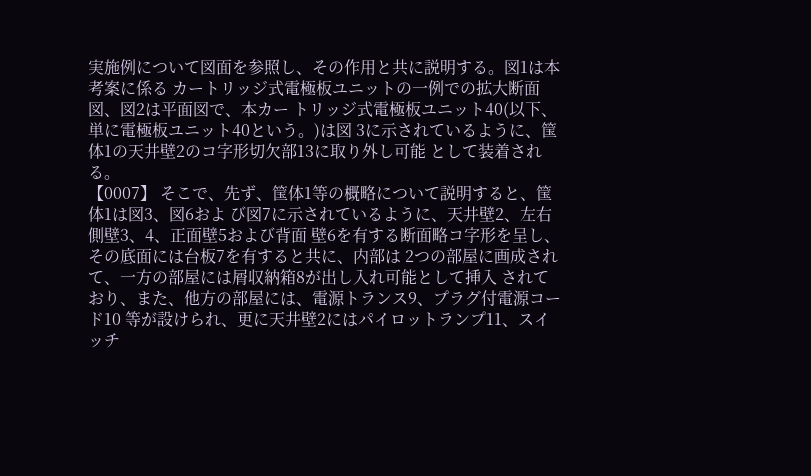実施例について図面を参照し、その作用と共に説明する。図1は本考案に係る カートリッジ式電極板ユニットの一例での拡大断面図、図2は平面図で、本カー トリッジ式電極板ユニット40(以下、単に電極板ユニット40という。)は図 3に示されているように、筺体1の天井壁2のコ字形切欠部13に取り外し可能 として装着される。
【0007】 そこで、先ず、筺体1等の概略について説明すると、筺体1は図3、図6およ び図7に示されているように、天井壁2、左右側壁3、4、正面壁5および背面 壁6を有する断面略コ字形を呈し、その底面には台板7を有すると共に、内部は 2つの部屋に画成されて、一方の部屋には屑収納箱8が出し入れ可能として挿入 されており、また、他方の部屋には、電源トランス9、プラグ付電源コード10 等が設けられ、更に天井壁2にはパイロットランプ11、スイッチ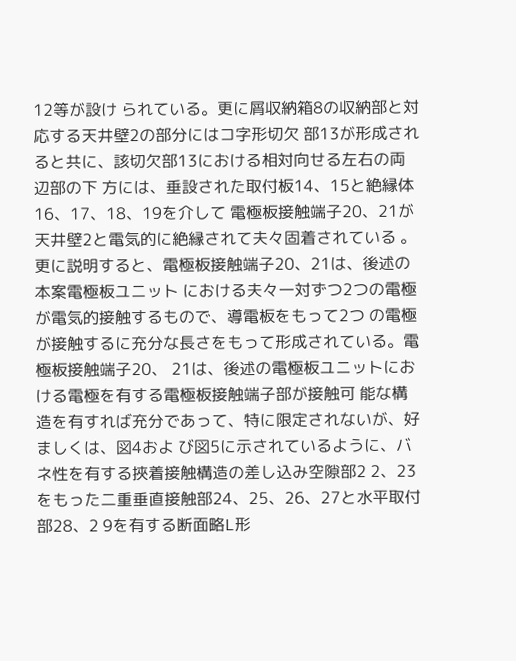12等が設け られている。更に屑収納箱8の収納部と対応する天井壁2の部分にはコ字形切欠 部13が形成されると共に、該切欠部13における相対向せる左右の両辺部の下 方には、垂設された取付板14、15と絶縁体16、17、18、19を介して 電極板接触端子20、21が天井壁2と電気的に絶縁されて夫々固着されている 。更に説明すると、電極板接触端子20、21は、後述の本案電極板ユニット における夫々一対ずつ2つの電極が電気的接触するもので、導電板をもって2つ の電極が接触するに充分な長さをもって形成されている。電極板接触端子20、 21は、後述の電極板ユニットにおける電極を有する電極板接触端子部が接触可 能な構造を有すれば充分であって、特に限定されないが、好ましくは、図4およ び図5に示されているように、バネ性を有する挾着接触構造の差し込み空隙部2 2、23をもった二重垂直接触部24、25、26、27と水平取付部28、2 9を有する断面略L形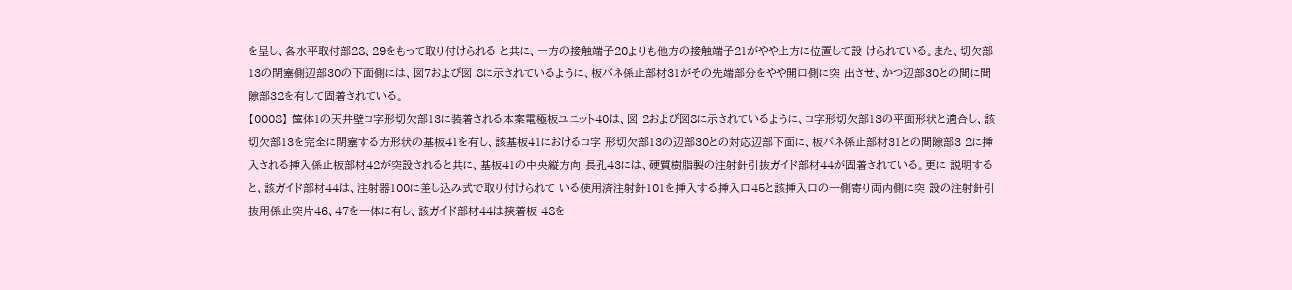を呈し、各水平取付部28、29をもって取り付けられる と共に、一方の接触端子20よりも他方の接触端子21がやや上方に位置して設 けられている。また、切欠部13の閉塞側辺部30の下面側には、図7および図 8に示されているように、板バネ係止部材31がその先端部分をやや開口側に突 出させ、かつ辺部30との間に間隙部32を有して固着されている。
【0008】 筺体1の天井壁コ字形切欠部13に装着される本案電極板ユニット40は、図 2および図8に示されているように、コ字形切欠部13の平面形状と適合し、該 切欠部13を完全に閉塞する方形状の基板41を有し、該基板41におけるコ字 形切欠部13の辺部30との対応辺部下面に、板バネ係止部材31との間隙部3 2に挿入される挿入係止板部材42が突設されると共に、基板41の中央縦方向 長孔43には、硬質樹脂製の注射針引抜ガイド部材44が固着されている。更に 説明すると、該ガイド部材44は、注射器100に差し込み式で取り付けられて いる使用済注射針101を挿入する挿入口45と該挿入口の一側寄り両内側に突 設の注射針引抜用係止突片46、47を一体に有し、該ガイド部材44は挾着板 48を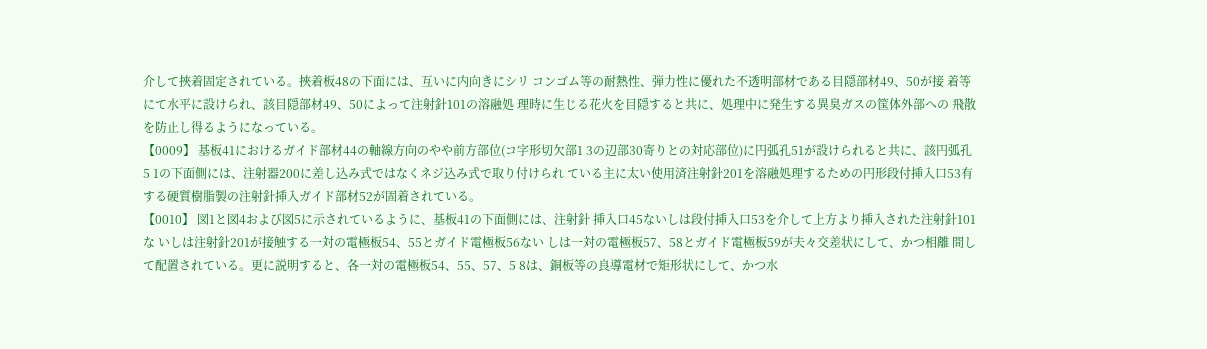介して挾着固定されている。挾着板48の下面には、互いに内向きにシリ コンゴム等の耐熱性、弾力性に優れた不透明部材である目隠部材49、50が接 着等にて水平に設けられ、該目隠部材49、50によって注射針101の溶融処 理時に生じる花火を目隠すると共に、処理中に発生する異臭ガスの筺体外部への 飛散を防止し得るようになっている。
【0009】 基板41におけるガイド部材44の軸線方向のやや前方部位(コ字形切欠部1 3の辺部30寄りとの対応部位)に円弧孔51が設けられると共に、該円弧孔5 1の下面側には、注射器200に差し込み式ではなくネジ込み式で取り付けられ ている主に太い使用済注射針201を溶融処理するための円形段付挿入口53有 する硬質樹脂製の注射針挿入ガイド部材52が固着されている。
【0010】 図1と図4および図5に示されているように、基板41の下面側には、注射針 挿入口45ないしは段付挿入口53を介して上方より挿入された注射針101な いしは注射針201が接触する一対の電極板54、55とガイド電極板56ない しは一対の電極板57、58とガイド電極板59が夫々交差状にして、かつ相離 間して配置されている。更に説明すると、各一対の電極板54、55、57、5 8は、銅板等の良導電材で矩形状にして、かつ水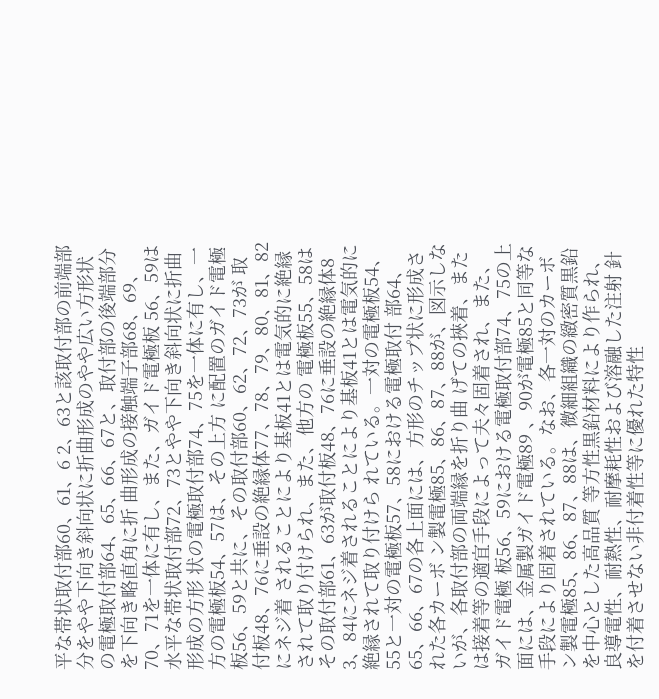平な帯状取付部60、61、6 2、63と該取付部の前端部分をやや下向き斜向状に折曲形成のやや広い方形状 の電極取付部64、65、66、67と、取付部の後端部分を下向き略直角に折 曲形成の接触端子部68、69、70、71を一体に有し、また、ガイド電極板 56、59は水平な帯状取付部72、73とやや下向き斜向状に折曲形成の方形 状の電極取付部74、75を一体に有し、一方の電極板54、57は、その上方 に配置のガイド電極板56、59と共に、その取付部60、62、72、73が 取付板48、76に垂設の絶縁体77、78、79、80、81、82にネジ着 されることにより基板41とは電気的に絶縁されて取り付けられ、また、他方の 電極板55、58はその取付部61、63が取付板48、76に垂設の絶縁体8 3、84にネジ着されることにより基板41とは電気的に絶縁されて取り付けら れている。一対の電極板54、55と一対の電極板57、58における電極取付 部64、65、66、67の各上面には、方形のチップ状に形成された各カーボ ン製電極85、86、87、88が、図示しないが、各取付部の両端縁を折り曲 げての挾着、または接着等の適宜手段によって夫々固着され、また、ガイド電極 板56、59における電極取付部74、75の上面には、金属製ガイド電極89 、90が電極85と同等な手段により固着されている。なお、各一対のカーボ ン製電極85、86、87、88は、微細組織の緻密質黒鉛を中心とした高品質 等方性黒鉛材料により作られ、良導電性、耐熱性、耐摩耗性および溶融した注射 針を付着させない非付着性等に優れた特性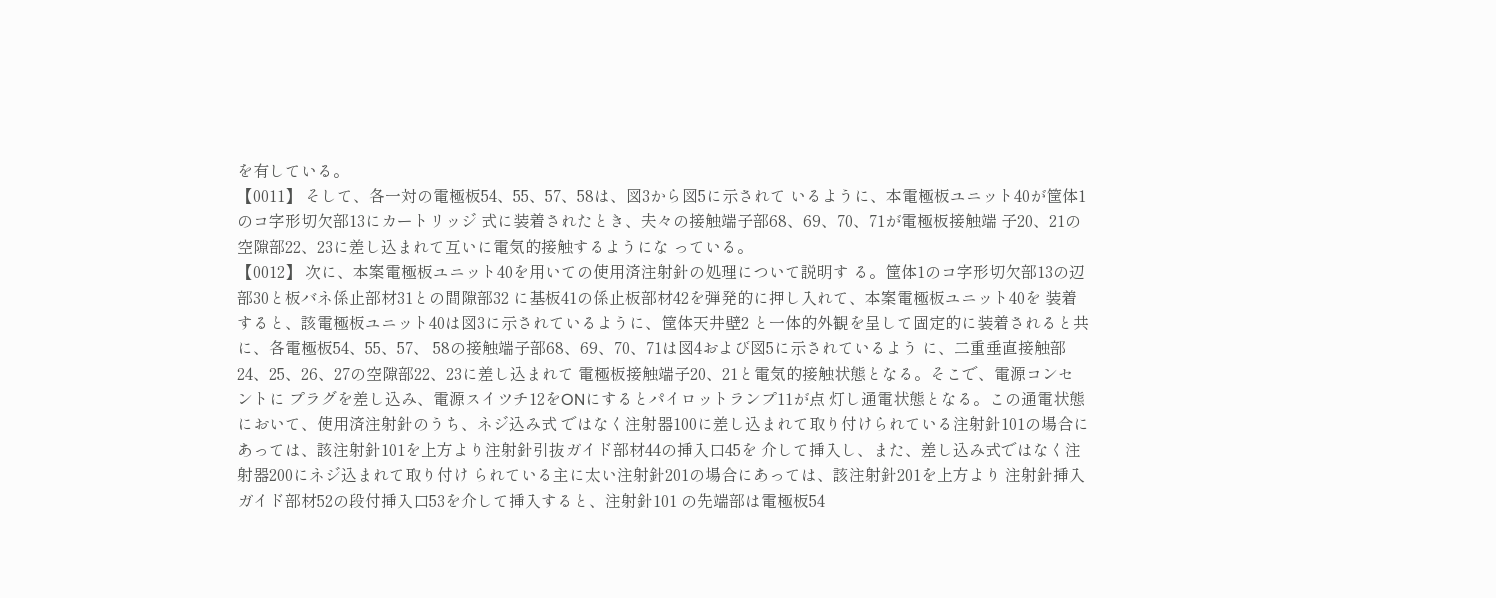を有している。
【0011】 そして、各一対の電極板54、55、57、58は、図3から図5に示されて いるように、本電極板ユニット40が筐体1のコ字形切欠部13にカートリッジ 式に装着されたとき、夫々の接触端子部68、69、70、71が電極板接触端 子20、21の空隙部22、23に差し込まれて互いに電気的接触するようにな っている。
【0012】 次に、本案電極板ユニット40を用いての使用済注射針の処理について説明す る。筐体1のコ字形切欠部13の辺部30と板バネ係止部材31との間隙部32 に基板41の係止板部材42を弾発的に押し入れて、本案電極板ユニット40を 装着すると、該電極板ユニット40は図3に示されているように、筐体天井壁2 と一体的外観を呈して固定的に装着されると共に、各電極板54、55、57、 58の接触端子部68、69、70、71は図4および図5に示されているよう に、二重垂直接触部24、25、26、27の空隙部22、23に差し込まれて 電極板接触端子20、21と電気的接触状態となる。そこで、電源コンセントに プラグを差し込み、電源スイツチ12をONにするとパイロットランプ11が点 灯し通電状態となる。この通電状態において、使用済注射針のうち、ネジ込み式 ではなく注射器100に差し込まれて取り付けられている注射針101の場合に あっては、該注射針101を上方より注射針引抜ガイド部材44の挿入口45を 介して挿入し、また、差し込み式ではなく注射器200にネジ込まれて取り付け られている主に太い注射針201の場合にあっては、該注射針201を上方より 注射針挿入ガイド部材52の段付挿入口53を介して挿入すると、注射針101 の先端部は電極板54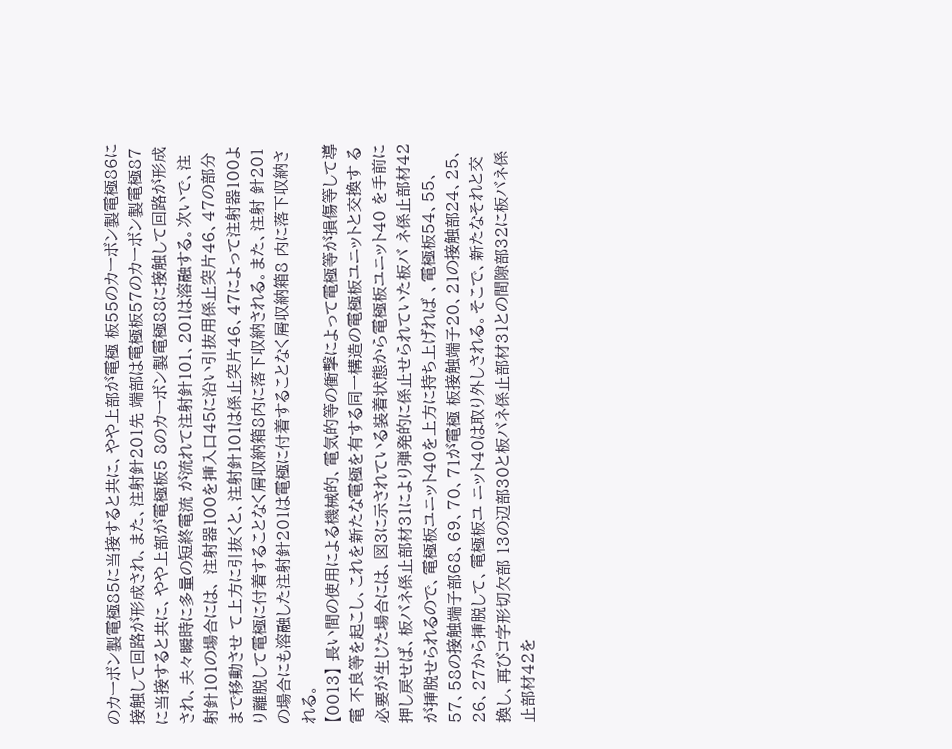のカーボン製電極85に当接すると共に、やや上部が電極 板55のカーボン製電極86に接触して回路が形成され、また、注射針201先 端部は電極板57のカーボン製電極87に当接すると共に、やや上部が電極板5 8のカーボン製電極88に接触して回路が形成され、夫々瞬時に多量の短終電流 が流れて注射針101、201は溶融する。次いで、注射針101の場合には、 注射器100を挿入口45に沿い引抜用係止突片46、47の部分まで移動させ て上方に引抜くと、注射針101は係止突片46、47によって注射器100よ り離脱して電極に付着することなく屑収納箱8内に落下収納される。また、注射 針201の場合にも溶融した注射針201は電極に付着することなく屑収納箱8 内に落下収納される。
【0013】 長い間の使用による機械的、電気的等の衝撃によって電極等が損傷等して導電 不良等を起こし、これを新たな電極を有する同一構造の電極板ユニットと交換す る必要が生じた場合には、図3に示されている装着状態から電極板ユニット40 を手前に押し戻せば、板バネ係止部材31により弾発的に係止せられていた板バ ネ係止部材42が挿脱せられるので、電極板ユニット40を上方に持ち上げれば 、電極板54、55、57、58の接触端子部68、69、70、71が電極 板接触端子20、21の接触部24、25、26、27から挿脱して、電極板ユ ニット40は取り外しされる。そこで、新たなそれと交換し、再びコ字形切欠部 13の辺部30と板バネ係止部材31との間隙部32に板バネ係止部材42を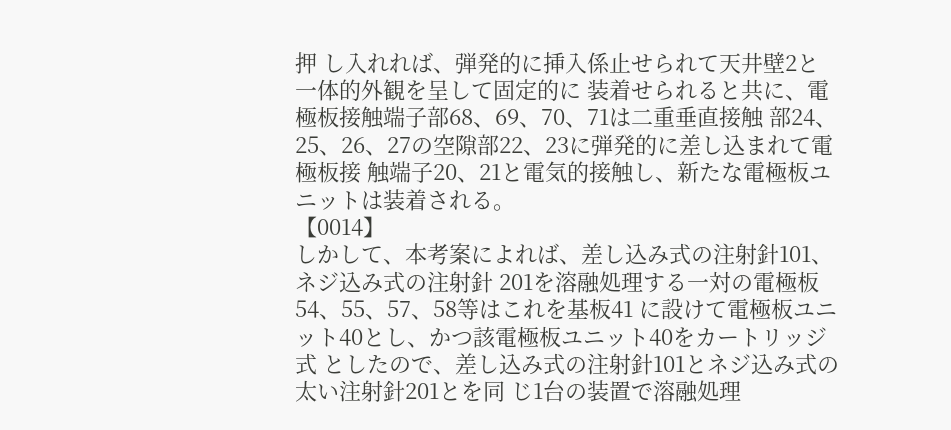押 し入れれば、弾発的に挿入係止せられて天井壁2と一体的外観を呈して固定的に 装着せられると共に、電極板接触端子部68、69、70、71は二重垂直接触 部24、25、26、27の空隙部22、23に弾発的に差し込まれて電極板接 触端子20、21と電気的接触し、新たな電極板ユニットは装着される。
【0014】
しかして、本考案によれば、差し込み式の注射針101、ネジ込み式の注射針 201を溶融処理する一対の電極板54、55、57、58等はこれを基板41 に設けて電極板ユニット40とし、かつ該電極板ユニット40をカートリッジ式 としたので、差し込み式の注射針101とネジ込み式の太い注射針201とを同 じ1台の装置で溶融処理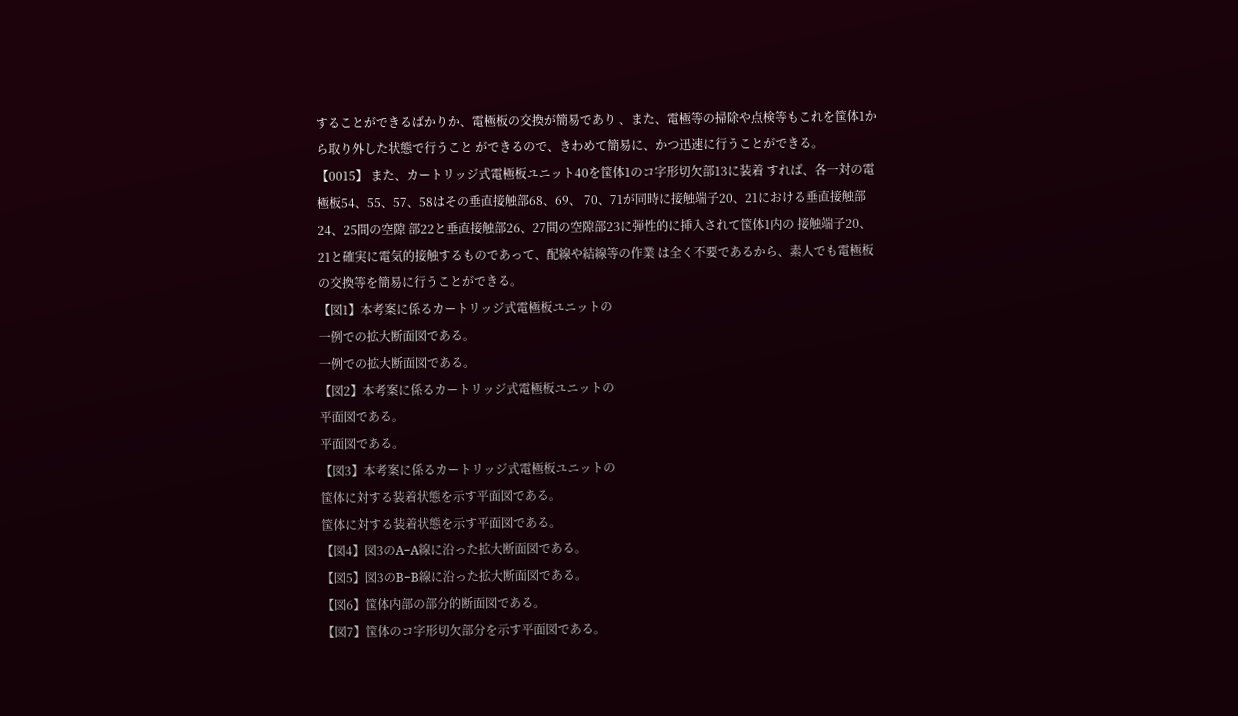することができるばかりか、電極板の交換が簡易であり 、また、電極等の掃除や点検等もこれを筺体1から取り外した状態で行うこと ができるので、きわめて簡易に、かつ迅速に行うことができる。
【0015】 また、カートリッジ式電極板ユニット40を筺体1のコ字形切欠部13に装着 すれば、各一対の電極板54、55、57、58はその垂直接触部68、69、 70、71が同時に接触端子20、21における垂直接触部24、25間の空隙 部22と垂直接触部26、27間の空隙部23に弾性的に挿入されて筺体1内の 接触端子20、21と確実に電気的接触するものであって、配線や結線等の作業 は全く不要であるから、素人でも電極板の交換等を簡易に行うことができる。
【図1】本考案に係るカートリッジ式電極板ユニットの
一例での拡大断面図である。
一例での拡大断面図である。
【図2】本考案に係るカートリッジ式電極板ユニットの
平面図である。
平面図である。
【図3】本考案に係るカートリッジ式電極板ユニットの
筺体に対する装着状態を示す平面図である。
筺体に対する装着状態を示す平面図である。
【図4】図3のA−A線に沿った拡大断面図である。
【図5】図3のB−B線に沿った拡大断面図である。
【図6】筺体内部の部分的断面図である。
【図7】筺体のコ字形切欠部分を示す平面図である。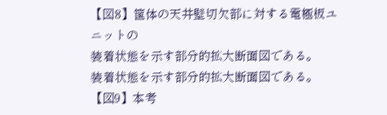【図8】筺体の天井壁切欠部に対する電極板ユニットの
装着状態を示す部分的拡大断面図である。
装着状態を示す部分的拡大断面図である。
【図9】本考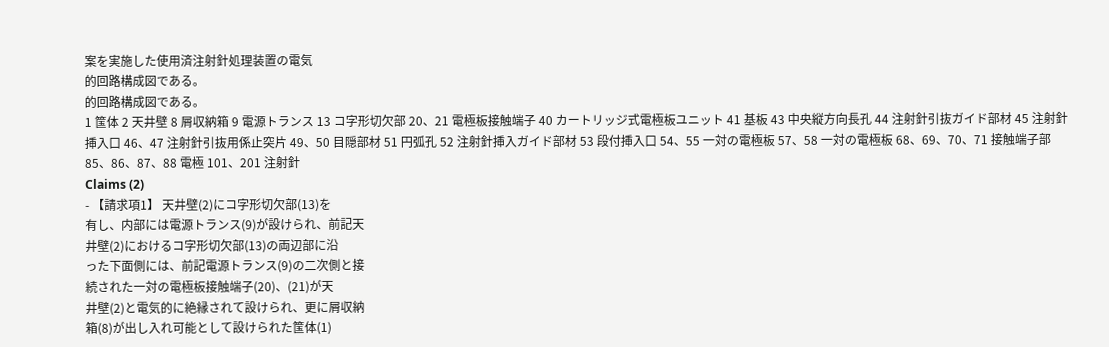案を実施した使用済注射針処理装置の電気
的回路構成図である。
的回路構成図である。
1 筺体 2 天井壁 8 屑収納箱 9 電源トランス 13 コ字形切欠部 20、21 電極板接触端子 40 カートリッジ式電極板ユニット 41 基板 43 中央縦方向長孔 44 注射針引抜ガイド部材 45 注射針挿入口 46、47 注射針引抜用係止突片 49、50 目隠部材 51 円弧孔 52 注射針挿入ガイド部材 53 段付挿入口 54、55 一対の電極板 57、58 一対の電極板 68、69、70、71 接触端子部 85、86、87、88 電極 101、201 注射針
Claims (2)
- 【請求項1】 天井壁(2)にコ字形切欠部(13)を
有し、内部には電源トランス(9)が設けられ、前記天
井壁(2)におけるコ字形切欠部(13)の両辺部に沿
った下面側には、前記電源トランス(9)の二次側と接
続された一対の電極板接触端子(20)、(21)が天
井壁(2)と電気的に絶縁されて設けられ、更に屑収納
箱(8)が出し入れ可能として設けられた筺体(1)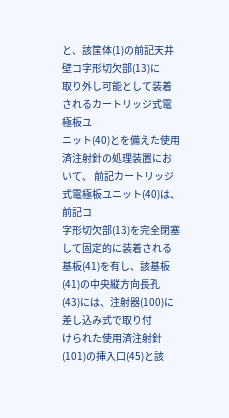と、該筺体(1)の前記天井壁コ字形切欠部(13)に
取り外し可能として装着されるカートリッジ式電極板ユ
ニット(40)とを備えた使用済注射針の処理装置にお
いて、 前記カートリッジ式電極板ユニット(40)は、前記コ
字形切欠部(13)を完全閉塞して固定的に装着される
基板(41)を有し、該基板(41)の中央縦方向長孔
(43)には、注射器(100)に差し込み式で取り付
けられた使用済注射針(101)の挿入口(45)と該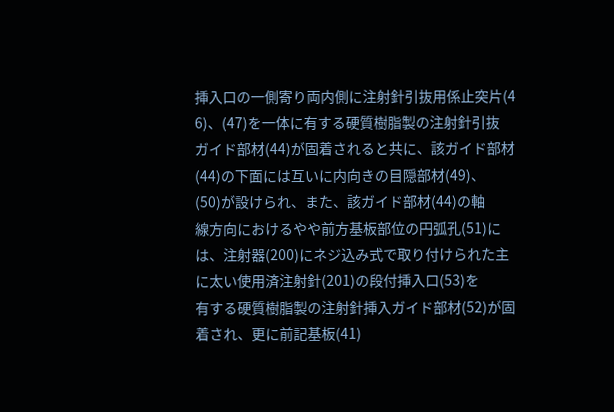挿入口の一側寄り両内側に注射針引抜用係止突片(4
6)、(47)を一体に有する硬質樹脂製の注射針引抜
ガイド部材(44)が固着されると共に、該ガイド部材
(44)の下面には互いに内向きの目隠部材(49)、
(50)が設けられ、また、該ガイド部材(44)の軸
線方向におけるやや前方基板部位の円弧孔(51)に
は、注射器(200)にネジ込み式で取り付けられた主
に太い使用済注射針(201)の段付挿入口(53)を
有する硬質樹脂製の注射針挿入ガイド部材(52)が固
着され、更に前記基板(41)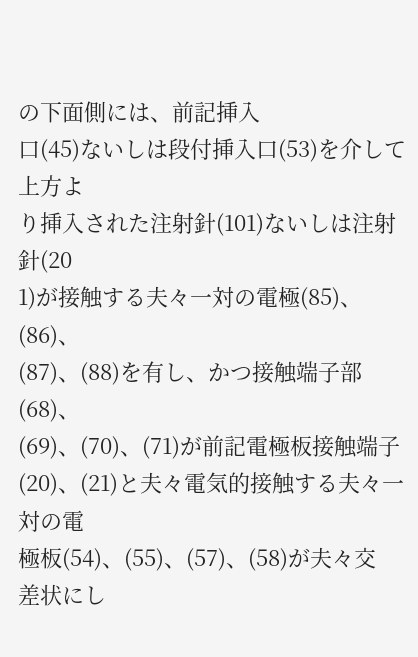の下面側には、前記挿入
口(45)ないしは段付挿入口(53)を介して上方よ
り挿入された注射針(101)ないしは注射針(20
1)が接触する夫々一対の電極(85)、(86)、
(87)、(88)を有し、かつ接触端子部(68)、
(69)、(70)、(71)が前記電極板接触端子
(20)、(21)と夫々電気的接触する夫々一対の電
極板(54)、(55)、(57)、(58)が夫々交
差状にし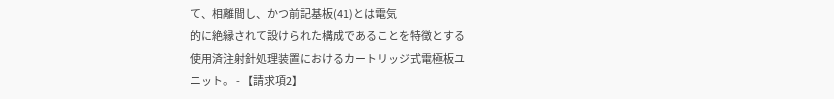て、相離間し、かつ前記基板(41)とは電気
的に絶縁されて設けられた構成であることを特徴とする
使用済注射針処理装置におけるカートリッジ式電極板ユ
ニット。 - 【請求項2】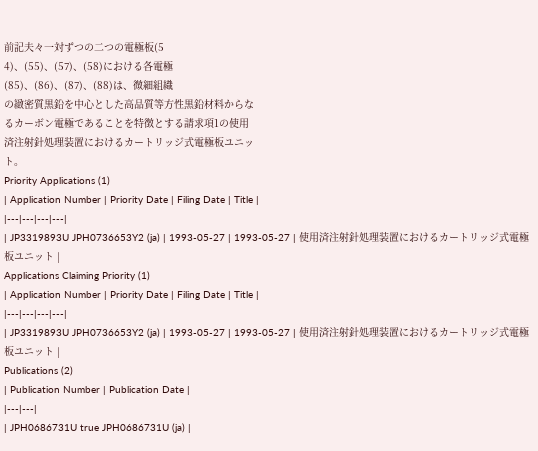前記夫々一対ずつの二つの電極板(5
4)、(55)、(57)、(58)における各電極
(85)、(86)、(87)、(88)は、微細組織
の緻密質黒鉛を中心とした高品質等方性黒鉛材料からな
るカーボン電極であることを特徴とする請求項1の使用
済注射針処理装置におけるカートリッジ式電極板ユニッ
ト。
Priority Applications (1)
| Application Number | Priority Date | Filing Date | Title |
|---|---|---|---|
| JP3319893U JPH0736653Y2 (ja) | 1993-05-27 | 1993-05-27 | 使用済注射針処理装置におけるカートリッジ式電極板ユニット |
Applications Claiming Priority (1)
| Application Number | Priority Date | Filing Date | Title |
|---|---|---|---|
| JP3319893U JPH0736653Y2 (ja) | 1993-05-27 | 1993-05-27 | 使用済注射針処理装置におけるカートリッジ式電極板ユニット |
Publications (2)
| Publication Number | Publication Date |
|---|---|
| JPH0686731U true JPH0686731U (ja) |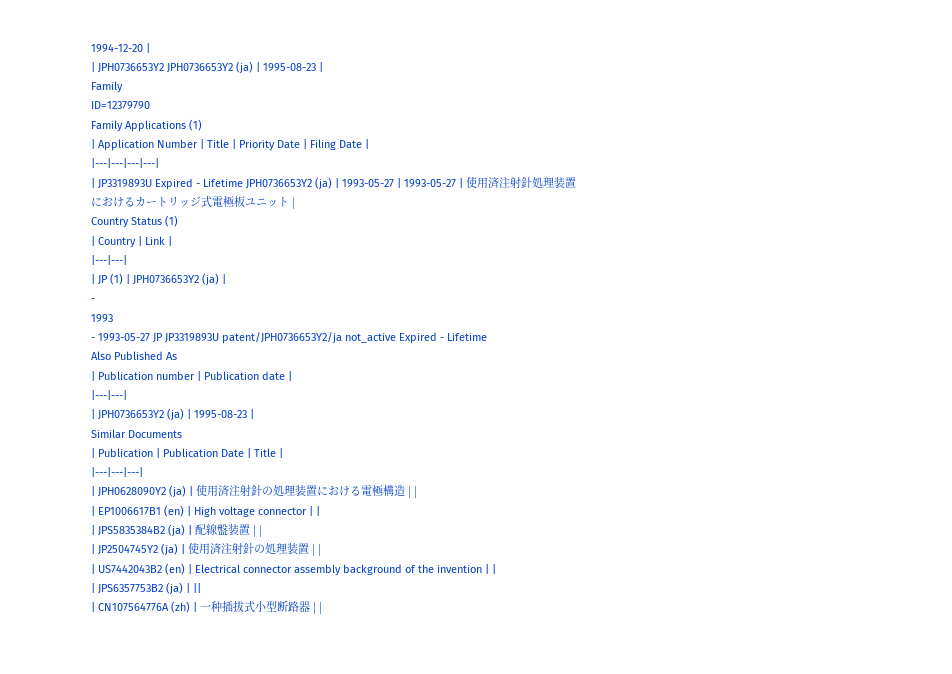1994-12-20 |
| JPH0736653Y2 JPH0736653Y2 (ja) | 1995-08-23 |
Family
ID=12379790
Family Applications (1)
| Application Number | Title | Priority Date | Filing Date |
|---|---|---|---|
| JP3319893U Expired - Lifetime JPH0736653Y2 (ja) | 1993-05-27 | 1993-05-27 | 使用済注射針処理装置におけるカートリッジ式電極板ユニット |
Country Status (1)
| Country | Link |
|---|---|
| JP (1) | JPH0736653Y2 (ja) |
-
1993
- 1993-05-27 JP JP3319893U patent/JPH0736653Y2/ja not_active Expired - Lifetime
Also Published As
| Publication number | Publication date |
|---|---|
| JPH0736653Y2 (ja) | 1995-08-23 |
Similar Documents
| Publication | Publication Date | Title |
|---|---|---|
| JPH0628090Y2 (ja) | 使用済注射針の処理装置における電極構造 | |
| EP1006617B1 (en) | High voltage connector | |
| JPS5835384B2 (ja) | 配線盤装置 | |
| JP2504745Y2 (ja) | 使用済注射針の処理装置 | |
| US7442043B2 (en) | Electrical connector assembly background of the invention | |
| JPS6357753B2 (ja) | ||
| CN107564776A (zh) | 一种插拔式小型断路器 | |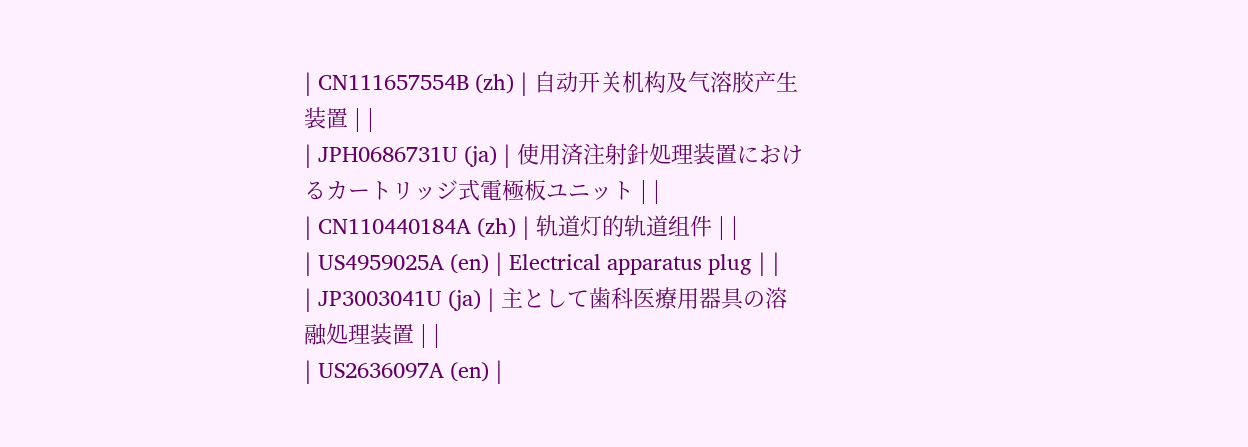| CN111657554B (zh) | 自动开关机构及气溶胶产生装置 | |
| JPH0686731U (ja) | 使用済注射針処理装置におけるカートリッジ式電極板ユニット | |
| CN110440184A (zh) | 轨道灯的轨道组件 | |
| US4959025A (en) | Electrical apparatus plug | |
| JP3003041U (ja) | 主として歯科医療用器具の溶融処理装置 | |
| US2636097A (en) |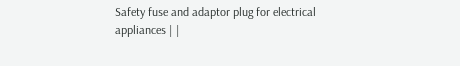Safety fuse and adaptor plug for electrical appliances | |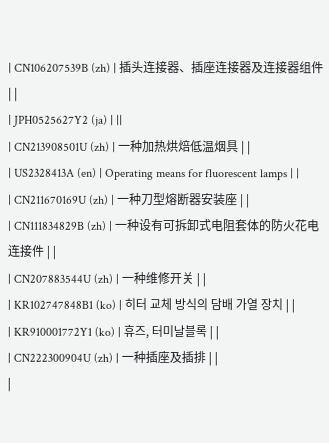| CN106207539B (zh) | 插头连接器、插座连接器及连接器组件 | |
| JPH0525627Y2 (ja) | ||
| CN213908501U (zh) | 一种加热烘焙低温烟具 | |
| US2328413A (en) | Operating means for fluorescent lamps | |
| CN211670169U (zh) | 一种刀型熔断器安装座 | |
| CN111834829B (zh) | 一种设有可拆卸式电阻套体的防火花电连接件 | |
| CN207883544U (zh) | 一种维修开关 | |
| KR102747848B1 (ko) | 히터 교체 방식의 담배 가열 장치 | |
| KR910001772Y1 (ko) | 휴즈, 터미날블록 | |
| CN222300904U (zh) | 一种插座及插排 | |
|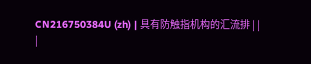CN216750384U (zh) | 具有防触指机构的汇流排 | |
|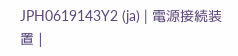JPH0619143Y2 (ja) | 電源接続装置 |